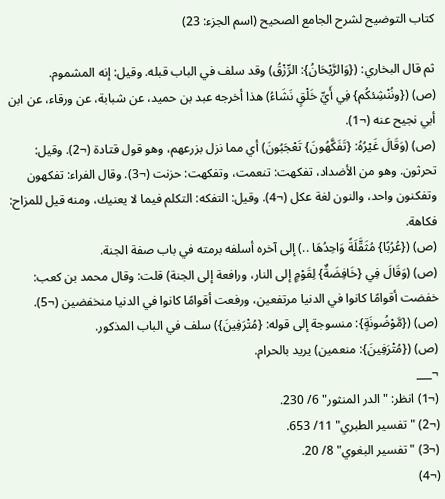كتاب التوضيح لشرح الجامع الصحيح (اسم الجزء: 23)

ثم قال البخاري: ({وَالرَّيْحَانُ}: الرِّزْقُ) وقد سلف في الباب قبله. وقيل: إنه المشموم.
(ص) ({ونُنْشِئكُم} فِي أَيِّ خَلْقٍ نَشَاءُ) هذا أخرجه عبد بن حميد، عن شبابة، عن ورقاء، عن ابن أبي نجيح عنه (¬1).
(ص) (وَقَالَ غَيْرُهُ: {تَفَكَّهُونَ} تَعْجَبُونَ) أي مما نزل بزرعهم، وهو قول قتادة (¬2). وقيل: تحرثون. وهو من الأضداد، تفكهت: تنعمت، وتفكهت: حزنت (¬3). وقال الفراء: تفكهون وتفكنون واحد، والنون لغة عكل (¬4). وقيل: التفكه: التكلم فيما لا يعنيك، ومنه قيل للمزاح: فكاهة.
(ص) ({عُرُبًا} مُثَقَّلَةً وَاحِدُهَا ..) إلى آخره أسلفه برمته في باب صفة الجنة.
(ص) (وَقَالَ فِي {خَافِضَةٌ} لِقَوْمٍ إلى النار، ورافعة إلى الجنة) قلت: وقال محمد بن كعب: خفضت أقوامًا كانوا في الدنيا مرتفعين، ورفعت أقوامًا كانوا في الدنيا منخفضين (¬5).
(ص) ({مَّوْضُونَةٍ}: منسوجة إلى قوله: {مُتْرَفِينَ}) سلف في الباب المذكور.
(ص) ({مُتْرَفِينَ}: منعمين) يريد بالحرام.
¬___
(¬1) انظر: "الدر المنثور" 6/ 230.
(¬2) "تفسير الطبري" 11/ 653.
(¬3) "تفسير البغوي" 8/ 20.
(¬4)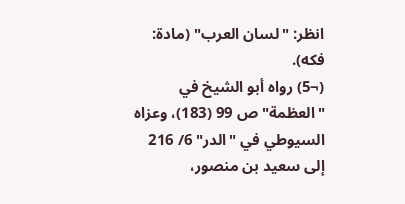انظر: "لسان العرب" (مادة: فكه).
(¬5) رواه أبو الشيخ في "العظمة" ص 99 (183)، وعزاه السيوطي في "الدر" 6/ 216 إلى سعيد بن منصور،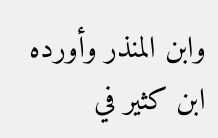وابن المنذر وأورده ابن كثير في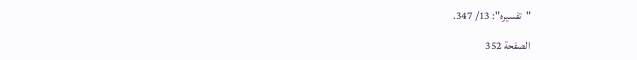"تفسيره": 13/ 347.

الصفحة 352